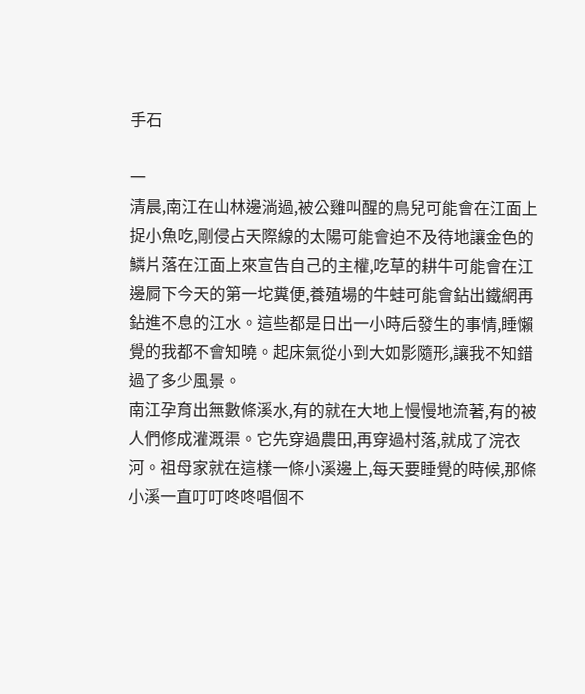手石

一
清晨,南江在山林邊淌過,被公雞叫醒的鳥兒可能會在江面上捉小魚吃,剛侵占天際線的太陽可能會迫不及待地讓金色的鱗片落在江面上來宣告自己的主權,吃草的耕牛可能會在江邊屙下今天的第一坨糞便,養殖場的牛蛙可能會鉆出鐵網再鉆進不息的江水。這些都是日出一小時后發生的事情,睡懶覺的我都不會知曉。起床氣從小到大如影隨形,讓我不知錯過了多少風景。
南江孕育出無數條溪水,有的就在大地上慢慢地流著,有的被人們修成灌溉渠。它先穿過農田,再穿過村落,就成了浣衣河。祖母家就在這樣一條小溪邊上,每天要睡覺的時候,那條小溪一直叮叮咚咚唱個不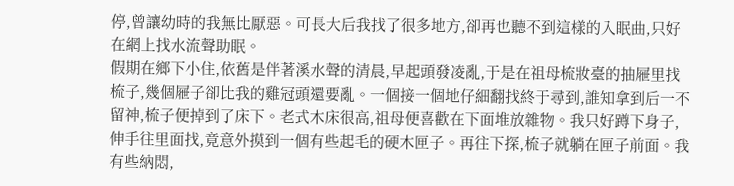停,曾讓幼時的我無比厭惡。可長大后我找了很多地方,卻再也聽不到這樣的入眠曲,只好在網上找水流聲助眠。
假期在鄉下小住,依舊是伴著溪水聲的清晨,早起頭發凌亂,于是在祖母梳妝臺的抽屜里找梳子,幾個屜子卻比我的雞冠頭還要亂。一個接一個地仔細翻找終于尋到,誰知拿到后一不留神,梳子便掉到了床下。老式木床很高,祖母便喜歡在下面堆放雜物。我只好蹲下身子,伸手往里面找,竟意外摸到一個有些起毛的硬木匣子。再往下探,梳子就躺在匣子前面。我有些納悶,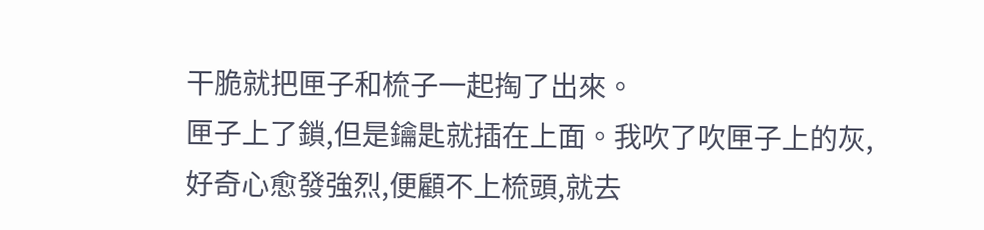干脆就把匣子和梳子一起掏了出來。
匣子上了鎖,但是鑰匙就插在上面。我吹了吹匣子上的灰,好奇心愈發強烈,便顧不上梳頭,就去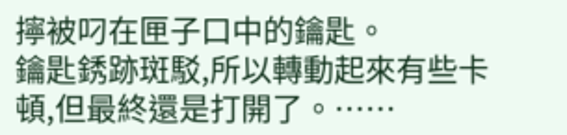擰被叼在匣子口中的鑰匙。
鑰匙銹跡斑駁,所以轉動起來有些卡頓,但最終還是打開了。……